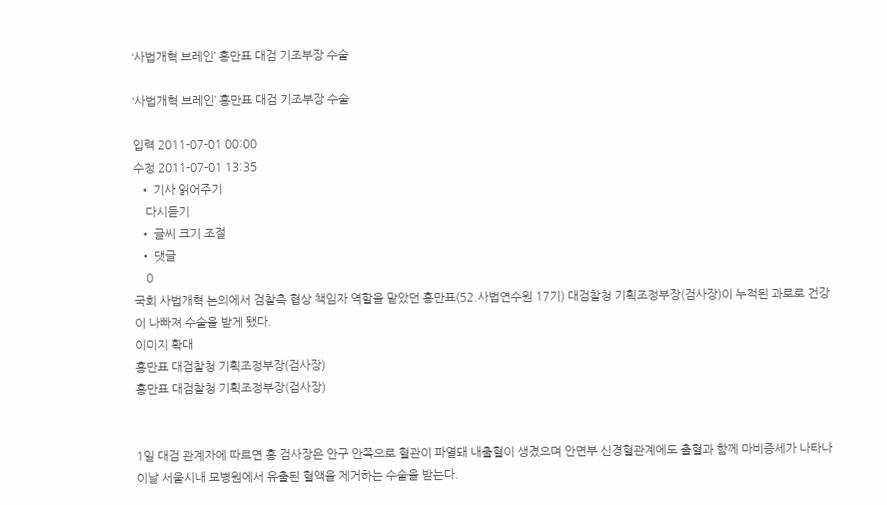‘사법개혁 브레인’ 홍만표 대검 기조부장 수술

‘사법개혁 브레인’ 홍만표 대검 기조부장 수술

입력 2011-07-01 00:00
수정 2011-07-01 13:35
  • 기사 읽어주기
    다시듣기
  • 글씨 크기 조절
  • 댓글
    0
국회 사법개혁 논의에서 검찰측 협상 책임자 역할을 맡았던 홍만표(52.사법연수원 17기) 대검찰청 기획조정부장(검사장)이 누적된 과로로 건강이 나빠져 수술을 받게 됐다.
이미지 확대
홍만표 대검찰청 기획조정부장(검사장)
홍만표 대검찰청 기획조정부장(검사장)


1일 대검 관계자에 따르면 홍 검사장은 안구 안쪽으로 혈관이 파열돼 내출혈이 생겼으며 안면부 신경혈관계에도 출혈과 함께 마비증세가 나타나 이날 서울시내 모병원에서 유출된 혈액을 제거하는 수술을 받는다.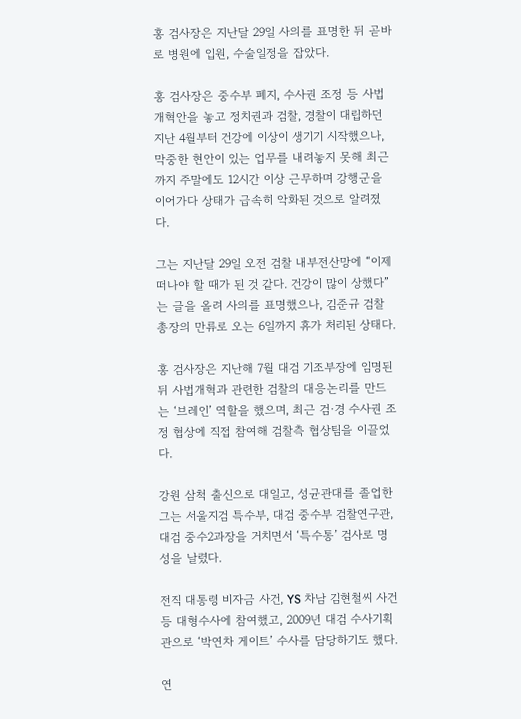홍 검사장은 지난달 29일 사의를 표명한 뒤 곧바로 병원에 입원, 수술일정을 잡았다.

홍 검사장은 중수부 폐지, 수사권 조정 등 사법개혁안을 놓고 정치권과 검찰, 경찰이 대립하던 지난 4월부터 건강에 이상이 생기기 시작했으나, 막중한 현안이 있는 업무를 내려놓지 못해 최근까지 주말에도 12시간 이상 근무하며 강행군을 이어가다 상태가 급속히 악화된 것으로 알려졌다.

그는 지난달 29일 오전 검찰 내부전산망에 “이제 떠나야 할 때가 된 것 같다. 건강이 많이 상했다”는 글을 올려 사의를 표명했으나, 김준규 검찰총장의 만류로 오는 6일까지 휴가 처리된 상태다.

홍 검사장은 지난해 7월 대검 기조부장에 임명된 뒤 사법개혁과 관련한 검찰의 대응논리를 만드는 ‘브레인’ 역할을 했으며, 최근 검·경 수사권 조정 협상에 직접 참여해 검찰측 협상팀을 이끌었다.

강원 삼척 출신으로 대일고, 성균관대를 졸업한 그는 서울지검 특수부, 대검 중수부 검찰연구관, 대검 중수2과장을 거치면서 ‘특수통’ 검사로 명성을 날렸다.

전직 대통령 비자금 사건, YS 차남 김현철씨 사건 등 대형수사에 참여했고, 2009년 대검 수사기획관으로 ‘박연차 게이트’ 수사를 담당하기도 했다.

연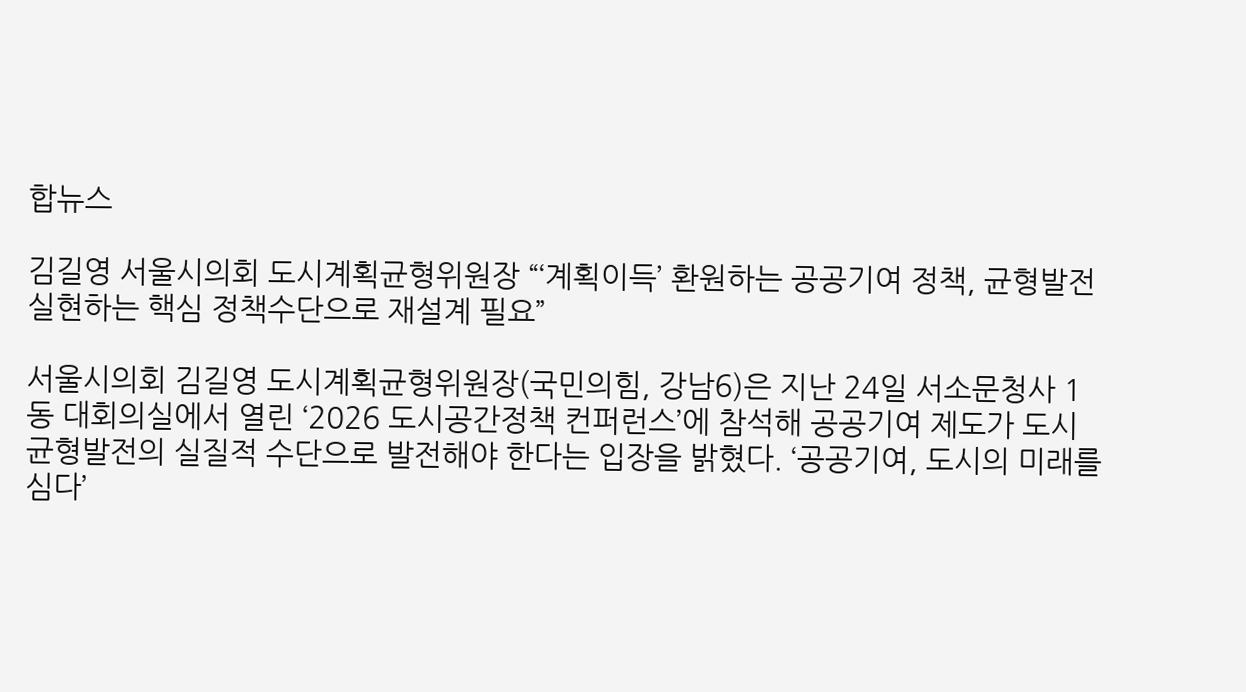합뉴스

김길영 서울시의회 도시계획균형위원장 “‘계획이득’ 환원하는 공공기여 정책, 균형발전 실현하는 핵심 정책수단으로 재설계 필요”

서울시의회 김길영 도시계획균형위원장(국민의힘, 강남6)은 지난 24일 서소문청사 1동 대회의실에서 열린 ‘2026 도시공간정책 컨퍼런스’에 참석해 공공기여 제도가 도시 균형발전의 실질적 수단으로 발전해야 한다는 입장을 밝혔다. ‘공공기여, 도시의 미래를 심다’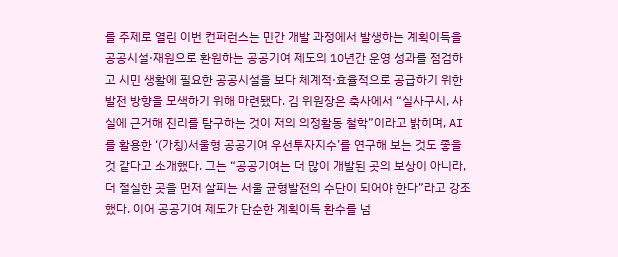를 주제로 열린 이번 컨퍼런스는 민간 개발 과정에서 발생하는 계획이득을 공공시설·재원으로 환원하는 공공기여 제도의 10년간 운영 성과를 점검하고 시민 생활에 필요한 공공시설을 보다 체계적·효율적으로 공급하기 위한 발전 방향을 모색하기 위해 마련됐다. 김 위원장은 축사에서 “실사구시, 사실에 근거해 진리를 탐구하는 것이 저의 의정활동 철학”이라고 밝히며, AI를 활용한 ‘(가칭)서울형 공공기여 우선투자지수’를 연구해 보는 것도 좋을 것 같다고 소개했다. 그는 “공공기여는 더 많이 개발된 곳의 보상이 아니라, 더 절실한 곳을 먼저 살피는 서울 균형발전의 수단이 되어야 한다”라고 강조했다. 이어 공공기여 제도가 단순한 계획이득 환수를 넘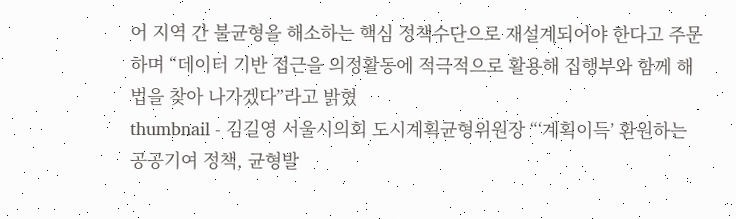어 지역 간 불균형을 해소하는 핵심 정책수단으로 재설계되어야 한다고 주문하며 “데이터 기반 접근을 의정활동에 적극적으로 활용해 집행부와 함께 해법을 찾아 나가겠다”라고 밝혔
thumbnail - 김길영 서울시의회 도시계획균형위원장 “‘계획이득’ 환원하는 공공기여 정책, 균형발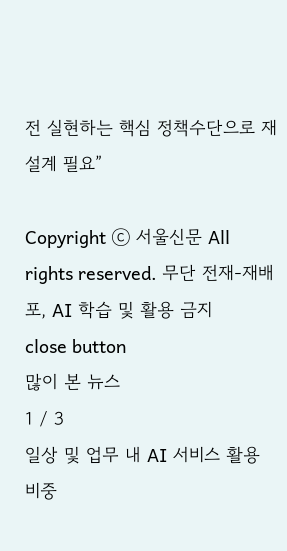전 실현하는 핵심 정책수단으로 재설계 필요”

Copyright ⓒ 서울신문 All rights reserved. 무단 전재-재배포, AI 학습 및 활용 금지
close button
많이 본 뉴스
1 / 3
일상 및 업무 내 AI 서비스 활용 비중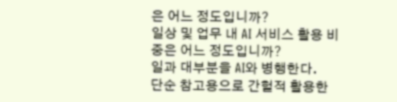은 어느 정도입니까?
일상 및 업무 내 AI 서비스 활용 비중은 어느 정도입니까?
일과 대부분을 AI와 병행한다.
단순 참고용으로 간헐적 활용한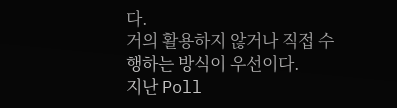다.
거의 활용하지 않거나 직접 수행하는 방식이 우선이다.
지난 Poll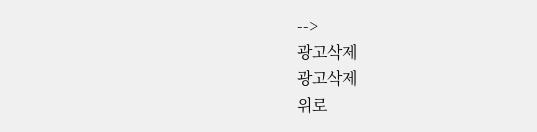-->
광고삭제
광고삭제
위로